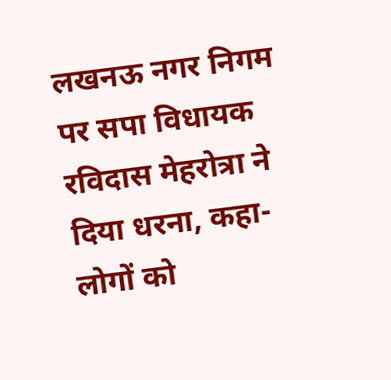लखनऊ नगर निगम पर सपा विधायक रविदास मेहरोत्रा ने दिया धरना, कहा- लोगों को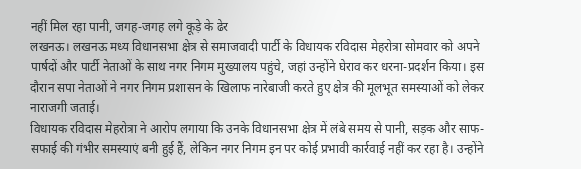नहीं मिल रहा पानी, जगह-जगह लगे कूड़े के ढेर
लखनऊ। लखनऊ मध्य विधानसभा क्षेत्र से समाजवादी पार्टी के विधायक रविदास मेहरोत्रा सोमवार को अपने पार्षदों और पार्टी नेताओं के साथ नगर निगम मुख्यालय पहुंचे, जहां उन्होंने घेराव कर धरना-प्रदर्शन किया। इस दौरान सपा नेताओं ने नगर निगम प्रशासन के खिलाफ नारेबाजी करते हुए क्षेत्र की मूलभूत समस्याओं को लेकर नाराजगी जताई।
विधायक रविदास मेहरोत्रा ने आरोप लगाया कि उनके विधानसभा क्षेत्र में लंबे समय से पानी, सड़क और साफ-सफाई की गंभीर समस्याएं बनी हुई हैं, लेकिन नगर निगम इन पर कोई प्रभावी कार्रवाई नहीं कर रहा है। उन्होंने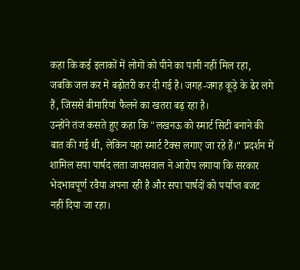कहा कि कई इलाकों में लोगों को पीने का पानी नहीं मिल रहा, जबकि जल कर में बढ़ोतरी कर दी गई है। जगह-जगह कूड़े के ढेर लगे हैं, जिससे बीमारियां फैलने का खतरा बढ़ रहा है।
उन्होंने तंज कसते हुए कहा कि "लखनऊ को स्मार्ट सिटी बनाने की बात की गई थी, लेकिन यहां स्मार्ट टैक्स लगाए जा रहे हैं।" प्रदर्शन में शामिल सपा पार्षद लता जायसवाल ने आरोप लगाया कि सरकार भेदभावपूर्ण रवैया अपना रही है और सपा पार्षदों को पर्याप्त बजट नहीं दिया जा रहा।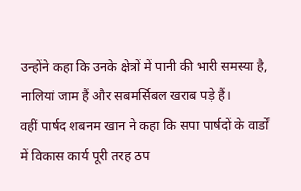उन्होंने कहा कि उनके क्षेत्रों में पानी की भारी समस्या है, नालियां जाम हैं और सबमर्सिबल खराब पड़े हैं।
वहीं पार्षद शबनम खान ने कहा कि सपा पार्षदों के वार्डों में विकास कार्य पूरी तरह ठप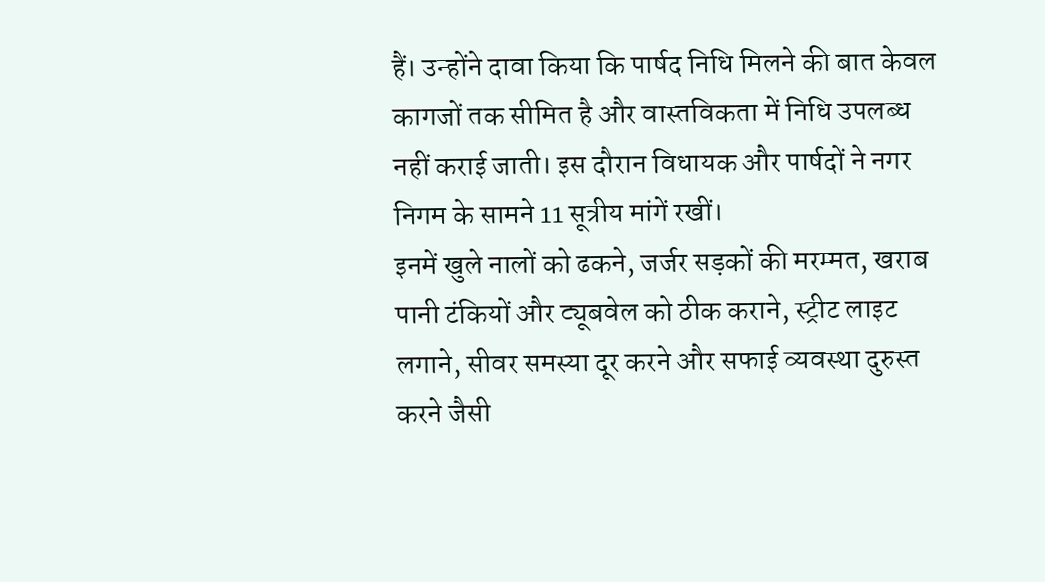हैं। उन्होंने दावा किया कि पार्षद निधि मिलने की बात केवल कागजों तक सीमित है और वास्तविकता में निधि उपलब्ध नहीं कराई जाती। इस दौरान विधायक और पार्षदों ने नगर निगम के सामने 11 सूत्रीय मांगें रखीं।
इनमें खुले नालों को ढकने, जर्जर सड़कों की मरम्मत, खराब पानी टंकियों और ट्यूबवेल को ठीक कराने, स्ट्रीट लाइट लगाने, सीवर समस्या दूर करने और सफाई व्यवस्था दुरुस्त करने जैसी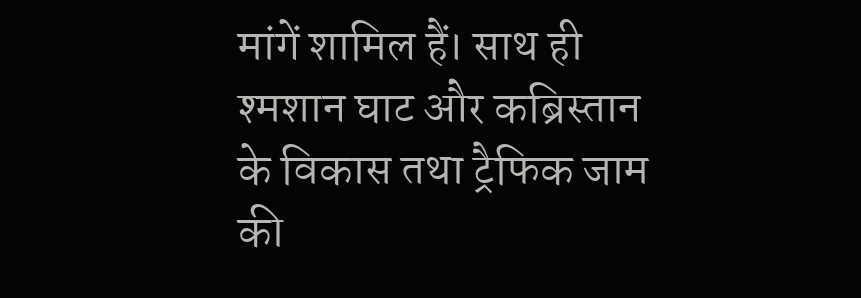मांगें शामिल हैं। साथ ही श्मशान घाट और कब्रिस्तान के विकास तथा ट्रैफिक जाम की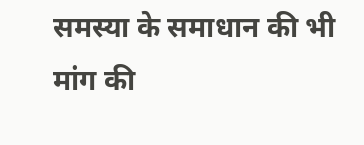समस्या के समाधान की भी मांग की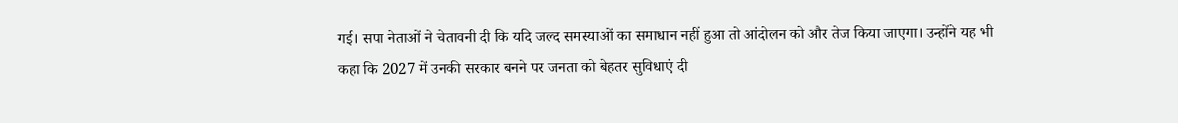गई। सपा नेताओं ने चेतावनी दी कि यदि जल्द समस्याओं का समाधान नहीं हुआ तो आंदोलन को और तेज किया जाएगा। उन्होंने यह भी कहा कि 2027 में उनकी सरकार बनने पर जनता को बेहतर सुविधाएं दी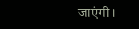जाएंगी।